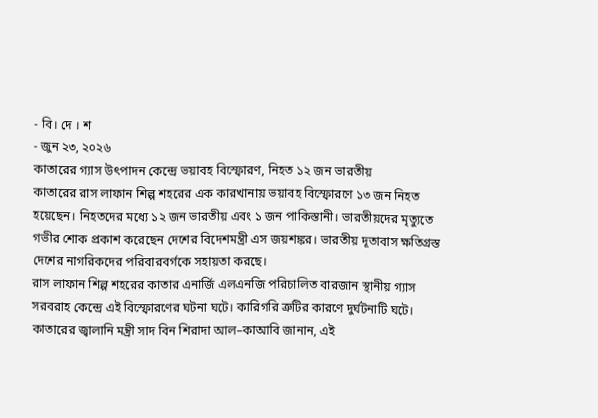- বি। দে । শ
- জুন ২৩, ২০২৬
কাতারের গ্যাস উৎপাদন কেন্দ্রে ভয়াবহ বিস্ফোরণ, নিহত ১২ জন ভারতীয়
কাতারের রাস লাফান শিল্প শহরের এক কারখানায় ভয়াবহ বিস্ফোরণে ১৩ জন নিহত হয়েছেন। নিহতদের মধ্যে ১২ জন ভারতীয় এবং ১ জন পাকিস্তানী। ভারতীয়দের মৃত্যুতে গভীর শোক প্রকাশ করেছেন দেশের বিদেশমন্ত্রী এস জয়শঙ্কর। ভারতীয় দূতাবাস ক্ষতিগ্রস্ত দেশের নাগরিকদের পরিবারবর্গকে সহায়তা করছে।
রাস লাফান শিল্প শহরের কাতার এনার্জি এলএনজি পরিচালিত বারজান স্থানীয় গ্যাস সরবরাহ কেন্দ্রে এই বিস্ফোরণের ঘটনা ঘটে। কারিগরি ত্রুটির কারণে দুর্ঘটনাটি ঘটে। কাতারের জ্বালানি মন্ত্রী সাদ বিন শিরাদা আল–কাআবি জানান, এই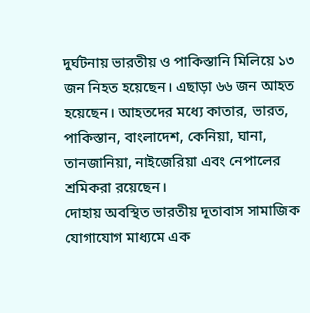দুর্ঘটনায় ভারতীয় ও পাকিস্তানি মিলিয়ে ১৩ জন নিহত হয়েছেন। এছাড়া ৬৬ জন আহত হয়েছেন। আহতদের মধ্যে কাতার, ভারত, পাকিস্তান, বাংলাদেশ, কেনিয়া, ঘানা, তানজানিয়া, নাইজেরিয়া এবং নেপালের শ্রমিকরা রয়েছেন।
দোহায় অবস্থিত ভারতীয় দূতাবাস সামাজিক যোগাযোগ মাধ্যমে এক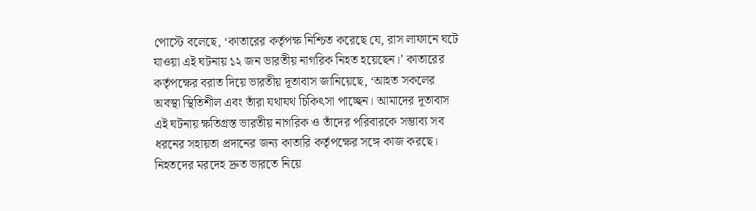পোস্টে বলেছে, ‘কাতারের কর্তৃপক্ষ নিশ্চিত করেছে যে, রাস লাফানে ঘটে যাওয়া এই ঘটনায় ১২ জন ভারতীয় নাগরিক নিহত হয়েছেন।’ কাতারের কর্তৃপক্ষের বরাত দিয়ে ভারতীয় দূতাবাস জানিয়েছে, ‘আহত সকলের অবস্থা স্থিতিশীল এবং তাঁরা যথাযথ চিকিৎসা পাচ্ছেন। আমাদের দূতাবাস এই ঘটনায় ক্ষতিগ্রস্ত ভারতীয় নাগরিক ও তাঁদের পরিবারকে সম্ভাব্য সব ধরনের সহায়তা প্রদানের জন্য কাতারি কর্তৃপক্ষের সঙ্গে কাজ করছে। নিহতদের মরদেহ দ্রুত ভারতে নিয়ে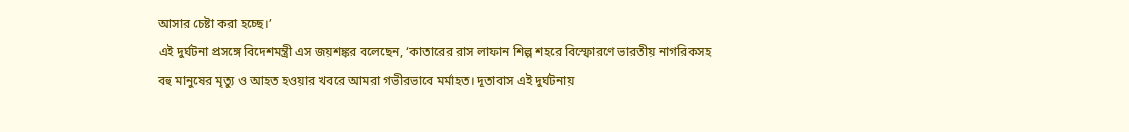আসার চেষ্টা করা হচ্ছে।’
এই দুর্ঘটনা প্রসঙ্গে বিদেশমন্ত্রী এস জয়শঙ্কর বলেছেন, ‘কাতারের রাস লাফান শিল্প শহরে বিস্ফোরণে ভারতীয় নাগরিকসহ বহু মানুষের মৃত্যু ও আহত হওয়ার খবরে আমরা গভীরভাবে মর্মাহত। দূতাবাস এই দুর্ঘটনায়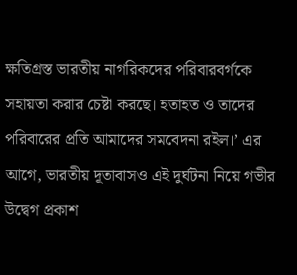ক্ষতিগ্রস্ত ভারতীয় নাগরিকদের পরিবারবর্গকে সহায়তা করার চেষ্টা করছে। হতাহত ও তাদের পরিবারের প্রতি আমাদের সমবেদনা রইল।’ এর আগে, ভারতীয় দূতাবাসও এই দুর্ঘটনা নিয়ে গভীর উদ্বেগ প্রকাশ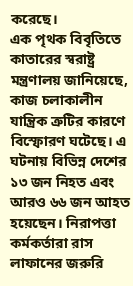করেছে।
এক পৃথক বিবৃতিতে কাতারের স্বরাষ্ট্র মন্ত্রণালয় জানিয়েছে, কাজ চলাকালীন যান্ত্রিক ত্রুটির কারণে বিস্ফোরণ ঘটেছে। এ ঘটনায় বিভিন্ন দেশের ১৩ জন নিহত এবং আরও ৬৬ জন আহত হয়েছেন। নিরাপত্তা কর্মকর্তারা রাস লাফানের জরুরি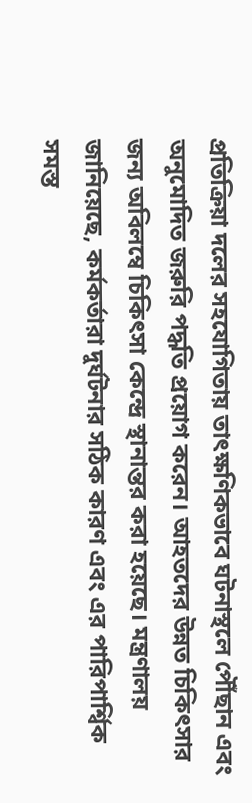প্রতিক্রিয়া দলের সহযোগিতায় তাৎক্ষণিকভাবে ঘটনাস্থলে পৌঁছান এবং অনুমোদিত জরুরি পদ্ধতি প্রয়োগ করেন। আহতদের উন্নত চিকিৎসার জন্য অবিলম্বে চিকিৎসা কেন্দ্রে স্থানান্তর করা হয়েছে। মন্ত্রণালয় জানিয়েছে, কর্মকর্তারা দুর্ঘটনার সঠিক কারণ এবং এর পারিপার্শ্বিক সমস্ত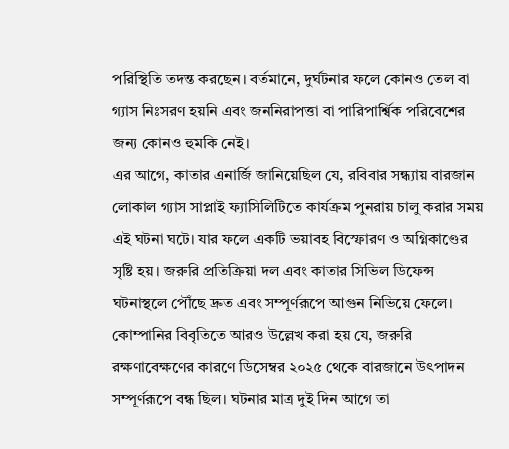পরিস্থিতি তদন্ত করছেন। বর্তমানে, দুর্ঘটনার ফলে কোনও তেল বা গ্যাস নিঃসরণ হয়নি এবং জননিরাপত্তা বা পারিপার্শ্বিক পরিবেশের জন্য কোনও হুমকি নেই।
এর আগে, কাতার এনার্জি জানিয়েছিল যে, রবিবার সন্ধ্যায় বারজান লোকাল গ্যাস সাপ্লাই ফ্যাসিলিটিতে কার্যক্রম পুনরায় চালু করার সময় এই ঘটনা ঘটে। যার ফলে একটি ভয়াবহ বিস্ফোরণ ও অগ্নিকাণ্ডের সৃষ্টি হয়। জরুরি প্রতিক্রিয়া দল এবং কাতার সিভিল ডিফেন্স ঘটনাস্থলে পৌঁছে দ্রুত এবং সম্পূর্ণরূপে আগুন নিভিয়ে ফেলে। কোম্পানির বিবৃতিতে আরও উল্লেখ করা হয় যে, জরুরি রক্ষণাবেক্ষণের কারণে ডিসেম্বর ২০২৫ থেকে বারজানে উৎপাদন সম্পূর্ণরূপে বন্ধ ছিল। ঘটনার মাত্র দুই দিন আগে তা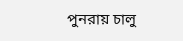পুনরায় চালু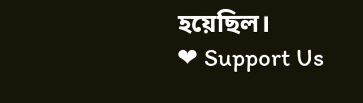হয়েছিল।
❤ Support Us